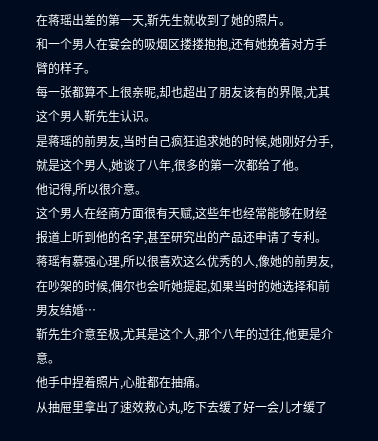在蒋瑶出差的第一天,靳先生就收到了她的照片。
和一个男人在宴会的吸烟区搂搂抱抱,还有她挽着对方手臂的样子。
每一张都算不上很亲昵,却也超出了朋友该有的界限,尤其这个男人靳先生认识。
是蒋瑶的前男友,当时自己疯狂追求她的时候,她刚好分手,就是这个男人,她谈了八年,很多的第一次都给了他。
他记得,所以很介意。
这个男人在经商方面很有天赋,这些年也经常能够在财经报道上听到他的名字,甚至研究出的产品还申请了专利。
蒋瑶有慕强心理,所以很喜欢这么优秀的人,像她的前男友,在吵架的时候,偶尔也会听她提起,如果当时的她选择和前男友结婚…
靳先生介意至极,尤其是这个人,那个八年的过往,他更是介意。
他手中捏着照片,心脏都在抽痛。
从抽屉里拿出了速效救心丸,吃下去缓了好一会儿才缓了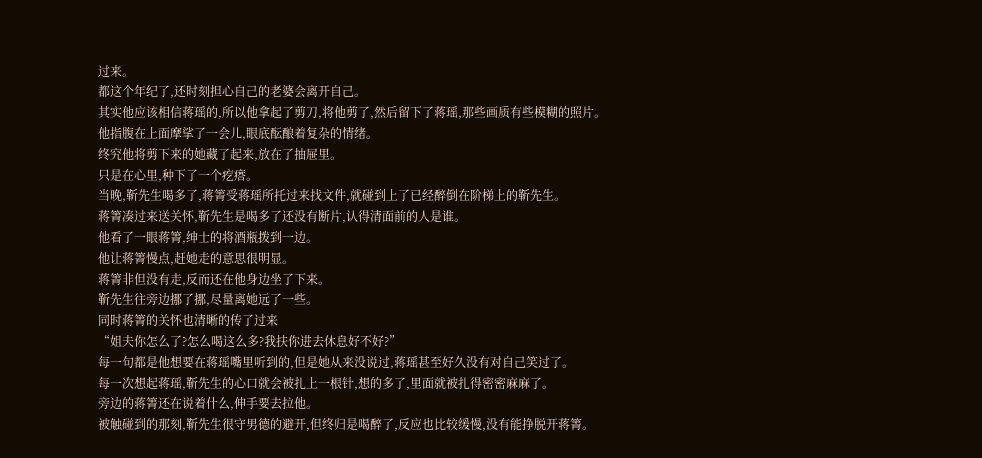过来。
都这个年纪了,还时刻担心自己的老婆会离开自己。
其实他应该相信蒋瑶的,所以他拿起了剪刀,将他剪了,然后留下了蒋瑶,那些画质有些模糊的照片。
他指腹在上面摩挲了一会儿,眼底酝酿着复杂的情绪。
终究他将剪下来的她藏了起来,放在了抽屉里。
只是在心里,种下了一个疙瘩。
当晚,靳先生喝多了,蒋箐受蒋瑶所托过来找文件,就碰到上了已经醉倒在阶梯上的靳先生。
蒋箐凑过来送关怀,靳先生是喝多了还没有断片,认得清面前的人是谁。
他看了一眼蒋箐,绅士的将酒瓶拨到一边。
他让蒋箐慢点,赶她走的意思很明显。
蒋箐非但没有走,反而还在他身边坐了下来。
靳先生往旁边挪了挪,尽量离她远了一些。
同时蒋箐的关怀也清晰的传了过来
“姐夫你怎么了?怎么喝这么多?我扶你进去休息好不好?”
每一句都是他想要在蒋瑶嘴里听到的,但是她从来没说过,蒋瑶甚至好久没有对自己笑过了。
每一次想起蒋瑶,靳先生的心口就会被扎上一根针,想的多了,里面就被扎得密密麻麻了。
旁边的蒋箐还在说着什么,伸手要去拉他。
被触碰到的那刻,靳先生很守男德的避开,但终归是喝醉了,反应也比较缓慢,没有能挣脱开蒋箐。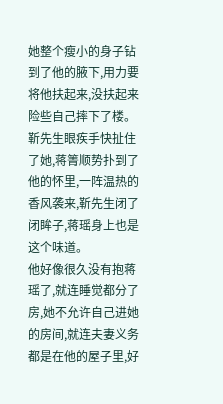她整个瘦小的身子钻到了他的腋下,用力要将他扶起来,没扶起来险些自己摔下了楼。
靳先生眼疾手快扯住了她,蒋箐顺势扑到了他的怀里,一阵温热的香风袭来,靳先生闭了闭眸子,蒋瑶身上也是这个味道。
他好像很久没有抱蒋瑶了,就连睡觉都分了房,她不允许自己进她的房间,就连夫妻义务都是在他的屋子里,好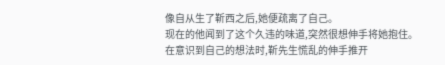像自从生了靳西之后,她便疏离了自己。
现在的他闻到了这个久违的味道,突然很想伸手将她抱住。
在意识到自己的想法时,靳先生慌乱的伸手推开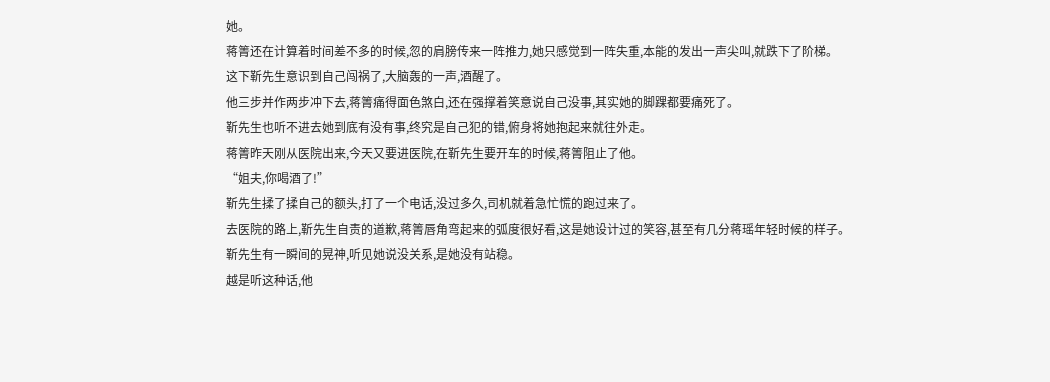她。
蒋箐还在计算着时间差不多的时候,忽的肩膀传来一阵推力,她只感觉到一阵失重,本能的发出一声尖叫,就跌下了阶梯。
这下靳先生意识到自己闯祸了,大脑轰的一声,酒醒了。
他三步并作两步冲下去,蒋箐痛得面色煞白,还在强撑着笑意说自己没事,其实她的脚踝都要痛死了。
靳先生也听不进去她到底有没有事,终究是自己犯的错,俯身将她抱起来就往外走。
蒋箐昨天刚从医院出来,今天又要进医院,在靳先生要开车的时候,蒋箐阻止了他。
“姐夫,你喝酒了!”
靳先生揉了揉自己的额头,打了一个电话,没过多久,司机就着急忙慌的跑过来了。
去医院的路上,靳先生自责的道歉,蒋箐唇角弯起来的弧度很好看,这是她设计过的笑容,甚至有几分蒋瑶年轻时候的样子。
靳先生有一瞬间的晃神,听见她说没关系,是她没有站稳。
越是听这种话,他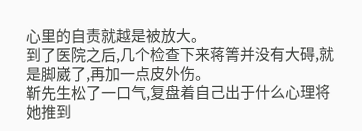心里的自责就越是被放大。
到了医院之后,几个检查下来蒋箐并没有大碍,就是脚崴了,再加一点皮外伤。
靳先生松了一口气,复盘着自己出于什么心理将她推到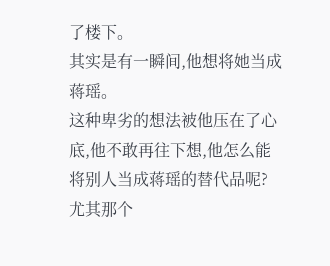了楼下。
其实是有一瞬间,他想将她当成蒋瑶。
这种卑劣的想法被他压在了心底,他不敢再往下想,他怎么能将别人当成蒋瑶的替代品呢?
尤其那个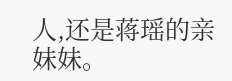人,还是蒋瑶的亲妹妹。